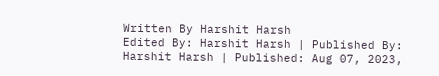Written By Harshit Harsh
Edited By: Harshit Harsh | Published By: Harshit Harsh | Published: Aug 07, 2023,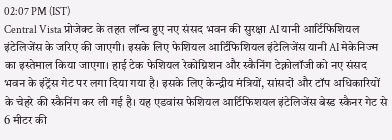02:07 PM (IST)
Central Vista प्रोजेक्ट के तहत लॉन्च हुए नए संसद भवन की सुरक्षा AI यानी आर्टिफिशियल इंटेलिजेंस के जरिए की जाएगी। इसके लिए फेशियल आर्टिफिशियल इंटेलिजेंस यानी AI मेकेनिज्म का इस्तेमाल किया जाएगा। हाई टेक फेशियल रेकोग्निशन और स्कैनिंग टेक्नोलॉजी को नए संसद भवन के इंट्रेंस गेट पर लगा दिया गया है। इसके लिए केन्द्रीय मंत्रियों, सांसदों और टॉप अधिकारियों के चेहरे की स्कैनिंग कर ली गई है। यह एडवांस फेशियल आर्टिफिशयल इंटेलिजेंस बेस्ड स्कैनर गेट से 6 मीटर की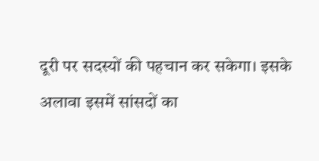दूरी पर सदस्यों की पहचान कर सकेगा। इसके अलावा इसमें सांसदों का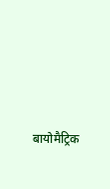बायोमैट्रिक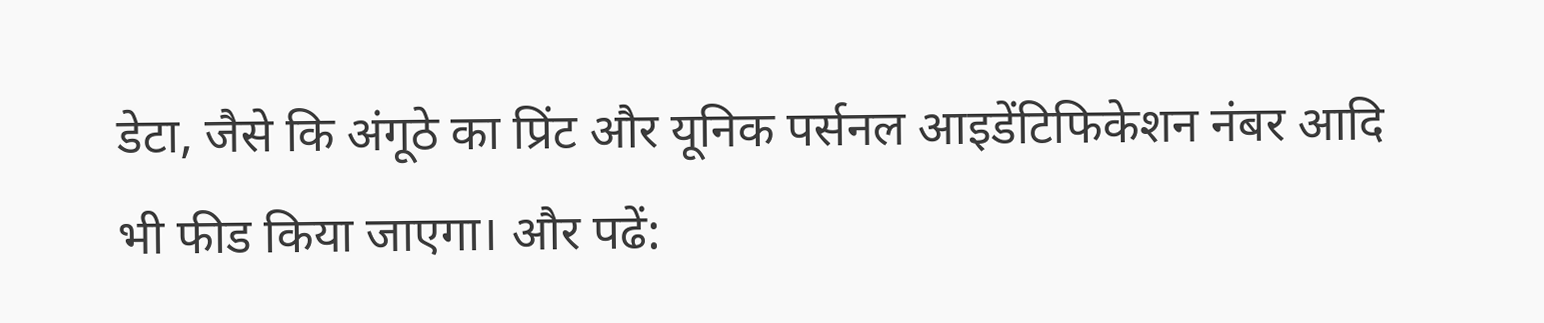डेटा, जैसे कि अंगूठे का प्रिंट और यूनिक पर्सनल आइडेंटिफिकेशन नंबर आदि भी फीड किया जाएगा। और पढें: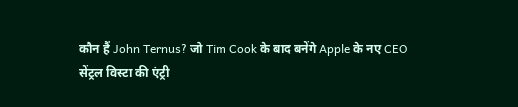कौन हैं John Ternus? जो Tim Cook के बाद बनेंगे Apple के नए CEO
सेंट्रल विस्टा की एंट्री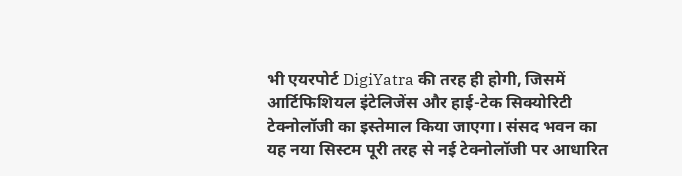भी एयरपोर्ट DigiYatra की तरह ही होगी, जिसमें आर्टिफिशियल इंटेलिजेंस और हाई-टेक सिक्योरिटी टेक्नोलॉजी का इस्तेमाल किया जाएगा। संसद भवन का यह नया सिस्टम पूरी तरह से नई टेक्नोलॉजी पर आधारित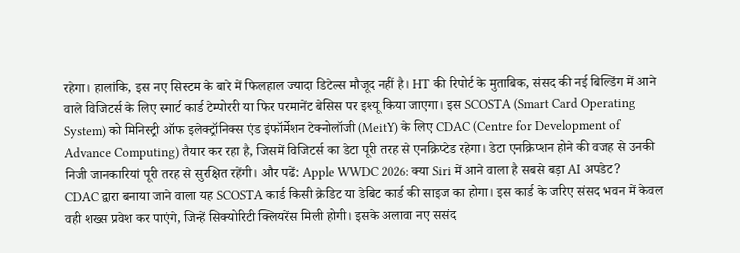रहेगा। हालांकि, इस नए सिस्टम के बारे में फिलहाल ज्यादा डिटेल्स मौजूद नहीं है। HT की रिपोर्ट के मुताबिक, संसद की नई बिल्डिंग में आने वाले विजिटर्स के लिए स्मार्ट कार्ड टेम्पोररी या फिर परमानेंट बेसिस पर इश्यू किया जाएगा। इस SCOSTA (Smart Card Operating System) को मिनिस्ट्री ऑफ इलेक्ट्रॉनिक्स एंड इंफॉर्मेशन टेक्नोलॉजी (MeitY) के लिए CDAC (Centre for Development of Advance Computing) तैयार कर रहा है, जिसमें विजिटर्स का डेटा पूरी तरह से एनक्रिप्टेड रहेगा। डेटा एनक्रिप्शन होने की वजह से उनकी निजी जानकारियां पूरी तरह से सुरक्षित रहेंगी। और पढें: Apple WWDC 2026: क्या Siri में आने वाला है सबसे बड़ा AI अपडेट?
CDAC द्वारा बनाया जाने वाला यह SCOSTA कार्ड किसी क्रेडिट या डेबिट कार्ड की साइज का होगा। इस कार्ड के जरिए संसद भवन में केवल वही शख्स प्रवेश कर पाएंगे, जिन्हें सिक्योरिटी क्लियरेंस मिली होगी। इसके अलावा नए ससंद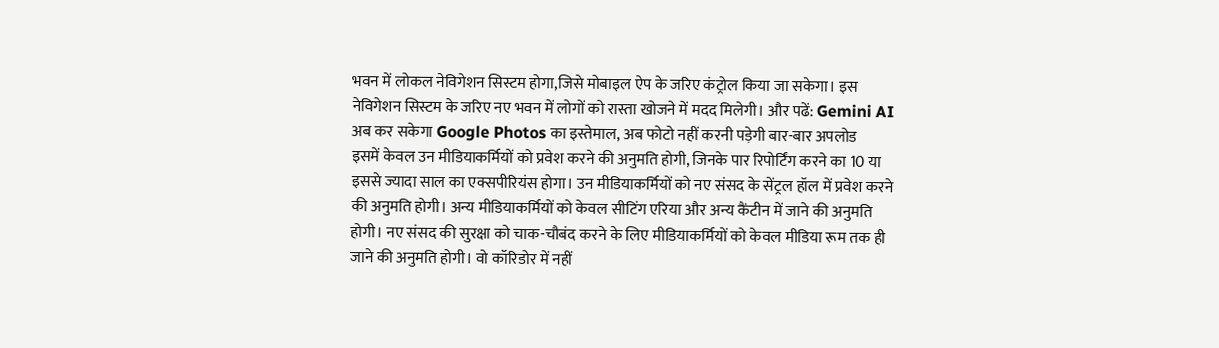भवन में लोकल नेविगेशन सिस्टम होगा,जिसे मोबाइल ऐप के जरिए कंट्रोल किया जा सकेगा। इस नेविगेशन सिस्टम के जरिए नए भवन में लोगों को रास्ता खोजने में मदद मिलेगी। और पढें: Gemini AI अब कर सकेगा Google Photos का इस्तेमाल, अब फोटो नहीं करनी पड़ेगी बार-बार अपलोड
इसमें केवल उन मीडियाकर्मियों को प्रवेश करने की अनुमति होगी, जिनके पार रिपोर्टिंग करने का 10 या इससे ज्यादा साल का एक्सपीरियंस होगा। उन मीडियाकर्मियों को नए संसद के सेंट्रल हॉल में प्रवेश करने की अनुमति होगी। अन्य मीडियाकर्मियों को केवल सीटिंग एरिया और अन्य कैंटीन में जाने की अनुमति होगी। नए संसद की सुरक्षा को चाक-चौबंद करने के लिए मीडियाकर्मियों को केवल मीडिया रूम तक ही जाने की अनुमति होगी। वो कॉरिडोर में नहीं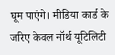घूम पाएंगे। मीडिया कार्ड के जरिए केवल नॉर्थ यूटिलिटी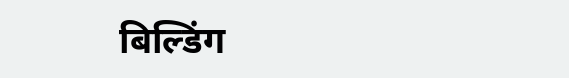बिल्डिंग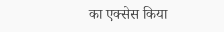का एक्सेस किया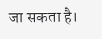जा सकता है।